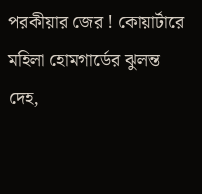পরকীয়ার জের ! কোয়ার্টারে মহিলা হোমগার্ডের ঝুলন্ত দেহ,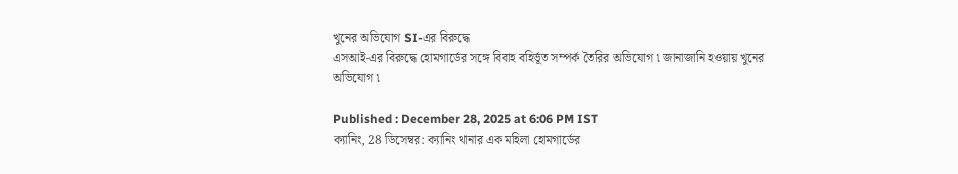খুনের অভিযোগ SI-এর বিরুদ্ধে
এসআই-এর বিরুদ্ধে হোমগার্ডের সঙ্গে বিবাহ বহির্ভূত সম্পর্ক তৈরির অভিযোগ ৷ জানাজানি হওয়ায় খুনের অভিযোগ ৷

Published : December 28, 2025 at 6:06 PM IST
ক্যানিং, 28 ডিসেম্বর: ক্যানিং থানার এক মহিলা হোমগার্ডের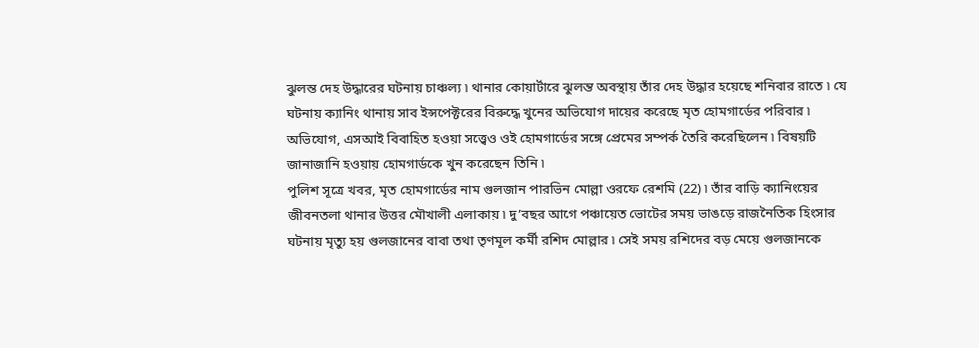ঝুলন্ত দেহ উদ্ধারের ঘটনায় চাঞ্চল্য ৷ থানার কোয়ার্টারে ঝুলন্ত অবস্থায় তাঁর দেহ উদ্ধার হয়েছে শনিবার রাতে ৷ যে ঘটনায় ক্যানিং থানায় সাব ইন্সপেক্টরের বিরুদ্ধে খুনের অভিযোগ দায়ের করেছে মৃত হোমগার্ডের পরিবার ৷ অভিযোগ, এসআই বিবাহিত হওয়া সত্ত্বেও ওই হোমগার্ডের সঙ্গে প্রেমের সম্পর্ক তৈরি করেছিলেন ৷ বিষয়টি জানাজানি হওয়ায় হোমগার্ডকে খুন করেছেন তিনি ৷
পুলিশ সূত্রে খবর, মৃত হোমগার্ডের নাম গুলজান পারভিন মোল্লা ওরফে রেশমি (22) ৷ তাঁর বাড়ি ক্যানিংয়ের জীবনতলা থানার উত্তর মৌখালী এলাকায় ৷ দু’বছর আগে পঞ্চায়েত ভোটের সময় ভাঙড়ে রাজনৈতিক হিংসার ঘটনায় মৃত্যু হয় গুলজানের বাবা তথা তৃণমূল কর্মী রশিদ মোল্লার ৷ সেই সময় রশিদের বড় মেয়ে গুলজানকে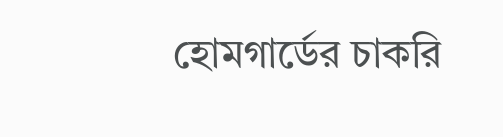হোমগার্ডের চাকরি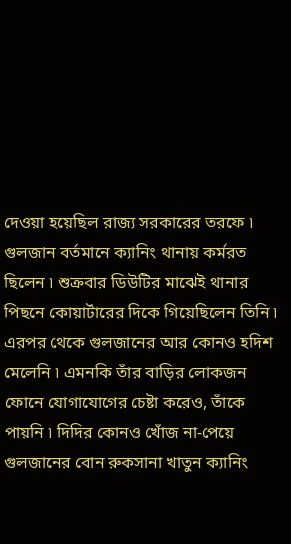দেওয়া হয়েছিল রাজ্য সরকারের তরফে ৷
গুলজান বর্তমানে ক্যানিং থানায় কর্মরত ছিলেন ৷ শুক্রবার ডিউটির মাঝেই থানার পিছনে কোয়ার্টারের দিকে গিয়েছিলেন তিনি ৷ এরপর থেকে গুলজানের আর কোনও হদিশ মেলেনি ৷ এমনকি তাঁর বাড়ির লোকজন ফোনে যোগাযোগের চেষ্টা করেও, তাঁকে পায়নি ৷ দিদির কোনও খোঁজ না-পেয়ে গুলজানের বোন রুকসানা খাতুন ক্যানিং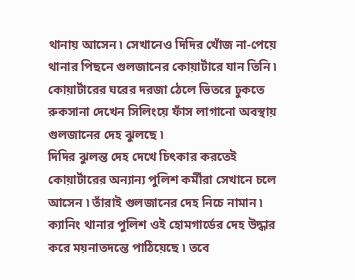থানায় আসেন ৷ সেখানেও দিদির খোঁজ না-পেয়ে থানার পিছনে গুলজানের কোয়ার্টারে যান তিনি ৷ কোয়ার্টারের ঘরের দরজা ঠেলে ভিতরে ঢুকতে রুকসানা দেখেন সিলিংয়ে ফাঁস লাগানো অবস্থায় গুলজানের দেহ ঝুলছে ৷
দিদির ঝুলন্ত দেহ দেখে চিৎকার করতেই কোয়ার্টারের অন্যান্য পুলিশ কর্মীরা সেখানে চলে আসেন ৷ তাঁরাই গুলজানের দেহ নিচে নামান ৷ ক্যানিং থানার পুলিশ ওই হোমগার্ডের দেহ উদ্ধার করে ময়নাতদন্তে পাঠিয়েছে ৷ তবে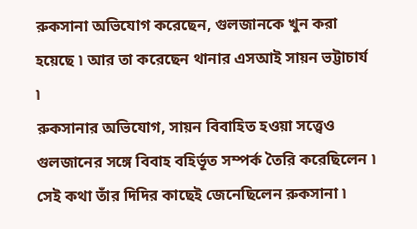রুকসানা অভিযোগ করেছেন, গুলজানকে খুন করা হয়েছে ৷ আর তা করেছেন থানার এসআই সায়ন ভট্টাচার্য ৷
রুকসানার অভিযোগ, সায়ন বিবাহিত হওয়া সত্ত্বেও গুলজানের সঙ্গে বিবাহ বহির্ভূত সম্পর্ক তৈরি করেছিলেন ৷ সেই কথা তাঁর দিদির কাছেই জেনেছিলেন রুকসানা ৷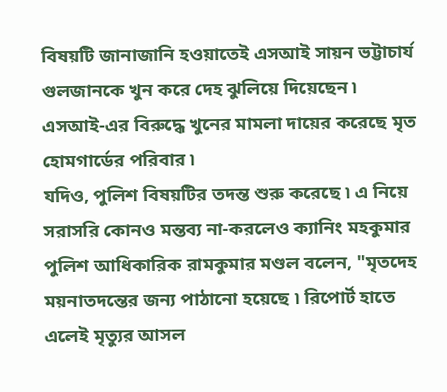বিষয়টি জানাজানি হওয়াতেই এসআই সায়ন ভট্টাচার্য গুলজানকে খুন করে দেহ ঝুলিয়ে দিয়েছেন ৷ এসআই-এর বিরুদ্ধে খুনের মামলা দায়ের করেছে মৃত হোমগার্ডের পরিবার ৷
যদিও, পুলিশ বিষয়টির তদন্ত শুরু করেছে ৷ এ নিয়ে সরাসরি কোনও মন্তব্য না-করলেও ক্যানিং মহকুমার পুলিশ আধিকারিক রামকুমার মণ্ডল বলেন, "মৃতদেহ ময়নাতদন্তের জন্য পাঠানো হয়েছে ৷ রিপোর্ট হাতে এলেই মৃত্যুর আসল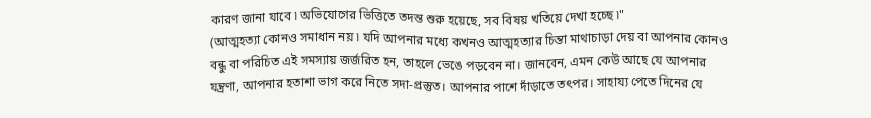কারণ জানা যাবে ৷ অভিযোগের ভিত্তিতে তদন্ত শুরু হয়েছে, সব বিষয় খতিয়ে দেখা হচ্ছে ৷"
(আত্মহত্যা কোনও সমাধান নয় ৷ যদি আপনার মধ্যে কখনও আত্মহত্যার চিন্তা মাথাচাড়া দেয় বা আপনার কোনও বন্ধু বা পরিচিত এই সমস্যায় জর্জরিত হন, তাহলে ভেঙে পড়বেন না। জানবেন, এমন কেউ আছে যে আপনার যন্ত্রণা, আপনার হতাশা ভাগ করে নিতে সদা-প্রস্তুত। আপনার পাশে দাঁড়াতে তৎপর। সাহায্য পেতে দিনের যে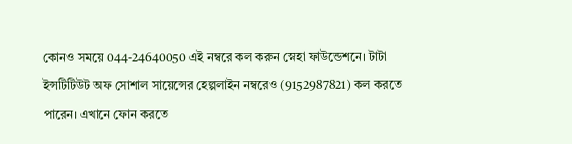কোনও সময়ে 044-24640050 এই নম্বরে কল করুন স্নেহা ফাউন্ডেশনে। টাটা ইন্সটিটিউট অফ সোশাল সায়েন্সের হেল্পলাইন নম্বরেও (9152987821) কল করতে পারেন। এখানে ফোন করতে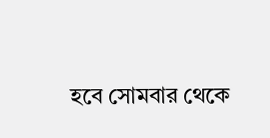হবে সোমবার থেকে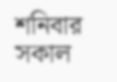শনিবার সকাল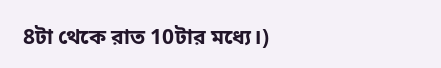8টা থেকে রাত 10টার মধ্যে।)